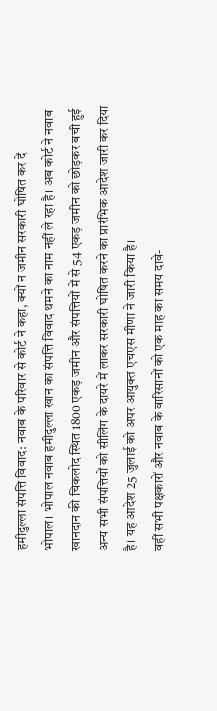हमीदुल्ला संपत्ति विवाद: नवाब के परिवार से कोर्ट ने कहा, क्यों न जमीन सरकारी घोषित कर दें
भोपाल। भोपाल नवाब हमीदुल्ला खान का संपत्ति विवाद थमने का नाम नहीं ले रहा है। अब कोर्ट ने नवाब खानदान की चिकलोद स्थित 1800 एकड़ जमीन और संपत्तियों में से 54 एकड़ जमीन को छोड़कर बची हुई अन्य सभी संपत्तियों को सीलिंग के दायरे में लाकर सरकारी घोषित करने का प्रारंभिक आदेश जारी कर दिया है। यह आदेश 25 जुलाई को अपर आयुक्त एचएस मीणा ने जारी किया है।
वहीं सभी पक्षकारों और नवाब के वारिसानों को एक माह का समय दावे-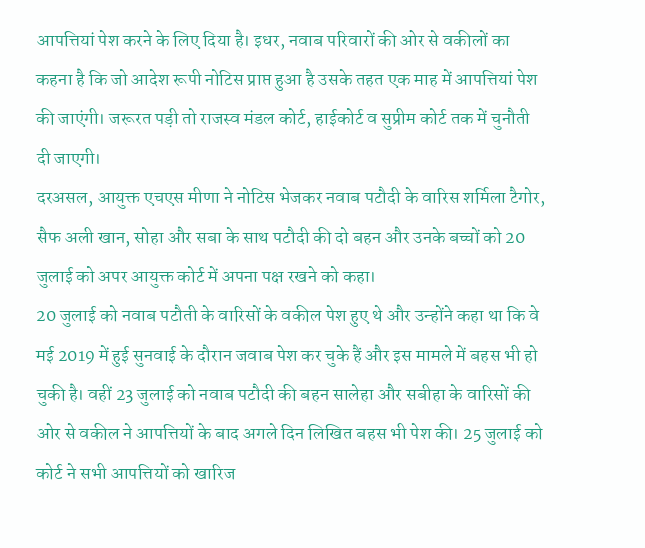आपत्तियां पेश करने के लिए दिया है। इधर, नवाब परिवारों की ओर से वकीलों का कहना है कि जो आदेश रूपी नोटिस प्राप्त हुआ है उसके तहत एक माह में आपत्तियां पेश की जाएंगी। जरूरत पड़ी तो राजस्व मंडल कोर्ट, हाईकोर्ट व सुप्रीम कोर्ट तक में चुनौती दी जाएगी।
दरअसल, आयुक्त एचएस मीणा ने नोटिस भेजकर नवाब पटौदी के वारिस शर्मिला टैगोर, सैफ अली खान, सोहा और सबा के साथ पटौदी की दो बहन और उनके बच्चों को 20 जुलाई को अपर आयुक्त कोर्ट में अपना पक्ष रखने को कहा।
20 जुलाई को नवाब पटौती के वारिसों के वकील पेश हुए थे और उन्होंने कहा था कि वे मई 2019 में हुई सुनवाई के दौरान जवाब पेश कर चुके हैं और इस मामले में बहस भी हो चुकी है। वहीं 23 जुलाई को नवाब पटौदी की बहन सालेहा और सबीहा के वारिसों की ओर से वकील ने आपत्तियों के बाद अगले दिन लिखित बहस भी पेश की। 25 जुलाई को कोर्ट ने सभी आपत्तियों को खारिज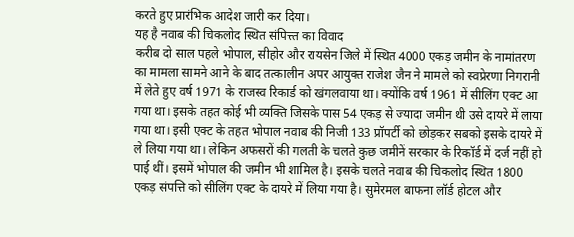करते हुए प्रारंभिक आदेश जारी कर दिया।
यह है नवाब की चिकलोद स्थित संपित्त्त का विवाद
करीब दो साल पहले भोपाल, सीहोर और रायसेन जिले में स्थित 4000 एकड़ जमीन के नामांतरण का मामला सामने आने के बाद तत्कालीन अपर आयुक्त राजेश जैन ने मामले को स्वप्रेरणा निगरानी में लेते हुए वर्ष 1971 के राजस्व रिकार्ड को खंगलवाया था। क्योंकि वर्ष 1961 में सीलिंग एक्ट आ गया था। इसके तहत कोई भी व्यक्ति जिसके पास 54 एकड़ से ज्यादा जमीन थी उसे दायरे में लाया गया था। इसी एक्ट के तहत भोपाल नवाब की निजी 133 प्रॉपर्टी को छोड़कर सबको इसके दायरे में ले लिया गया था। लेकिन अफसरों की गलती के चलते कुछ जमीनें सरकार के रिकॉर्ड में दर्ज नहीं हो पाई थीं। इसमें भोपाल की जमीन भी शामिल है। इसके चलते नवाब की चिकलोद स्थित 1800 एकड़ संपत्ति को सीलिंग एक्ट के दायरे में लिया गया है। सुमेरमल बाफना लॉर्ड होटल और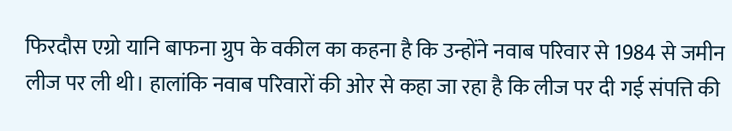फिरदौस एग्रो यानि बाफना ग्रुप के वकील का कहना है कि उन्होंने नवाब परिवार से 1984 से जमीन लीज पर ली थी। हालांकि नवाब परिवारों की ओर से कहा जा रहा है कि लीज पर दी गई संपत्ति की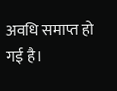अवधि समाप्त हो गई है।